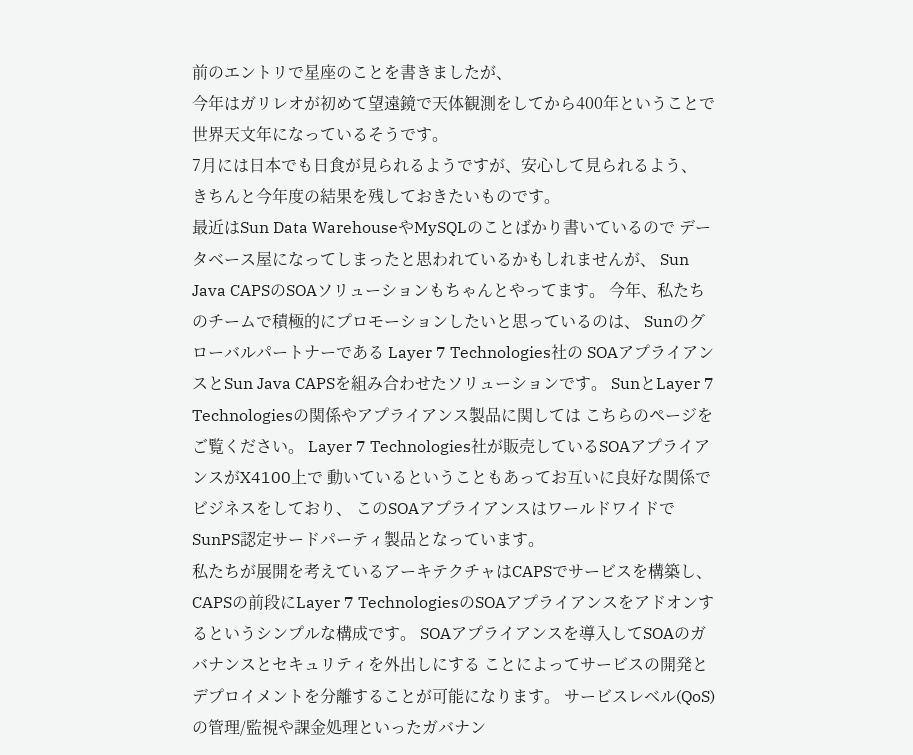前のエントリで星座のことを書きましたが、
今年はガリレオが初めて望遠鏡で天体観測をしてから400年ということで
世界天文年になっているそうです。
7月には日本でも日食が見られるようですが、安心して見られるよう、
きちんと今年度の結果を残しておきたいものです。
最近はSun Data WarehouseやMySQLのことばかり書いているので データベース屋になってしまったと思われているかもしれませんが、 Sun Java CAPSのSOAソリューションもちゃんとやってます。 今年、私たちのチームで積極的にプロモーションしたいと思っているのは、 Sunのグローバルパートナーである Layer 7 Technologies社の SOAアプライアンスとSun Java CAPSを組み合わせたソリューションです。 SunとLayer 7 Technologiesの関係やアプライアンス製品に関しては こちらのページをご覧ください。 Layer 7 Technologies社が販売しているSOAアプライアンスがX4100上で 動いているということもあってお互いに良好な関係でビジネスをしており、 このSOAアプライアンスはワールドワイドでSunPS認定サードパーティ製品となっています。
私たちが展開を考えているアーキテクチャはCAPSでサービスを構築し、 CAPSの前段にLayer 7 TechnologiesのSOAアプライアンスをアドオンするというシンプルな構成です。 SOAアプライアンスを導入してSOAのガバナンスとセキュリティを外出しにする ことによってサービスの開発とデプロイメントを分離することが可能になります。 サービスレベル(QoS)の管理/監視や課金処理といったガバナン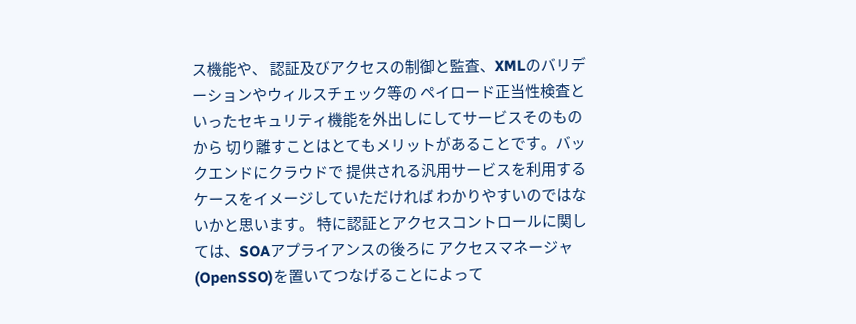ス機能や、 認証及びアクセスの制御と監査、XMLのバリデーションやウィルスチェック等の ペイロード正当性検査といったセキュリティ機能を外出しにしてサービスそのものから 切り離すことはとてもメリットがあることです。バックエンドにクラウドで 提供される汎用サービスを利用するケースをイメージしていただければ わかりやすいのではないかと思います。 特に認証とアクセスコントロールに関しては、SOAアプライアンスの後ろに アクセスマネージャ (OpenSSO)を置いてつなげることによって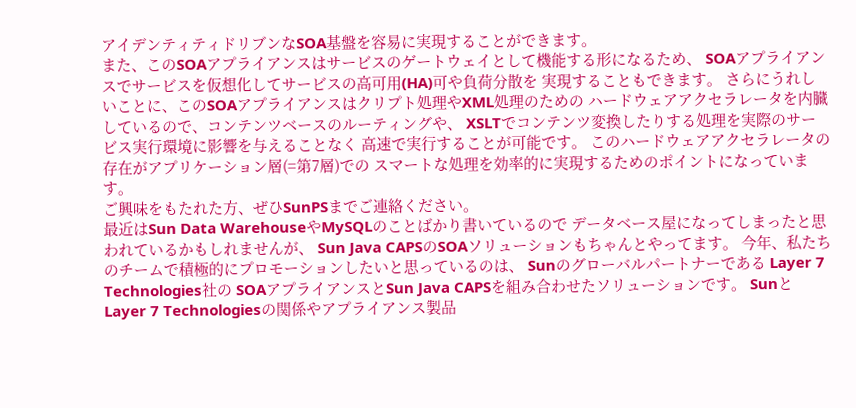アイデンティティドリブンなSOA基盤を容易に実現することができます。
また、このSOAアプライアンスはサービスのゲートウェイとして機能する形になるため、 SOAアプライアンスでサービスを仮想化してサービスの高可用(HA)可や負荷分散を 実現することもできます。 さらにうれしいことに、このSOAアプライアンスはクリプト処理やXML処理のための ハードウェアアクセラレータを内臓しているので、コンテンツベースのルーティングや、 XSLTでコンテンツ変換したりする処理を実際のサービス実行環境に影響を与えることなく 高速で実行することが可能です。 このハードウェアアクセラレータの存在がアプリケーション層(=第7層)での スマートな処理を効率的に実現するためのポイントになっています。
ご興味をもたれた方、ぜひSunPSまでご連絡ください。
最近はSun Data WarehouseやMySQLのことばかり書いているので データベース屋になってしまったと思われているかもしれませんが、 Sun Java CAPSのSOAソリューションもちゃんとやってます。 今年、私たちのチームで積極的にプロモーションしたいと思っているのは、 Sunのグローバルパートナーである Layer 7 Technologies社の SOAアプライアンスとSun Java CAPSを組み合わせたソリューションです。 SunとLayer 7 Technologiesの関係やアプライアンス製品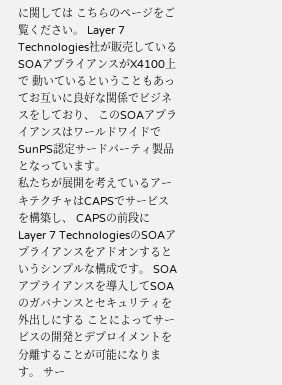に関しては こちらのページをご覧ください。 Layer 7 Technologies社が販売しているSOAアプライアンスがX4100上で 動いているということもあってお互いに良好な関係でビジネスをしており、 このSOAアプライアンスはワールドワイドでSunPS認定サードパーティ製品となっています。
私たちが展開を考えているアーキテクチャはCAPSでサービスを構築し、 CAPSの前段にLayer 7 TechnologiesのSOAアプライアンスをアドオンするというシンプルな構成です。 SOAアプライアンスを導入してSOAのガバナンスとセキュリティを外出しにする ことによってサービスの開発とデプロイメントを分離することが可能になります。 サー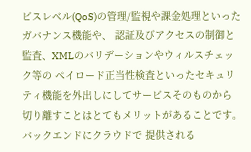ビスレベル(QoS)の管理/監視や課金処理といったガバナンス機能や、 認証及びアクセスの制御と監査、XMLのバリデーションやウィルスチェック等の ペイロード正当性検査といったセキュリティ機能を外出しにしてサービスそのものから 切り離すことはとてもメリットがあることです。バックエンドにクラウドで 提供される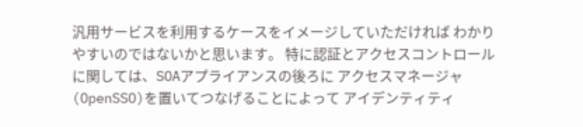汎用サービスを利用するケースをイメージしていただければ わかりやすいのではないかと思います。 特に認証とアクセスコントロールに関しては、SOAアプライアンスの後ろに アクセスマネージャ (OpenSSO)を置いてつなげることによって アイデンティティ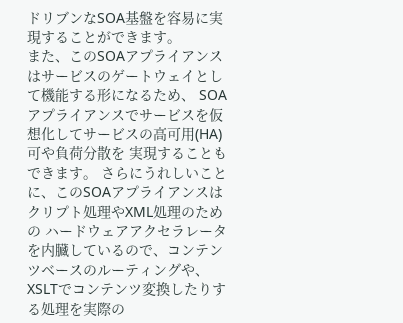ドリブンなSOA基盤を容易に実現することができます。
また、このSOAアプライアンスはサービスのゲートウェイとして機能する形になるため、 SOAアプライアンスでサービスを仮想化してサービスの高可用(HA)可や負荷分散を 実現することもできます。 さらにうれしいことに、このSOAアプライアンスはクリプト処理やXML処理のための ハードウェアアクセラレータを内臓しているので、コンテンツベースのルーティングや、 XSLTでコンテンツ変換したりする処理を実際の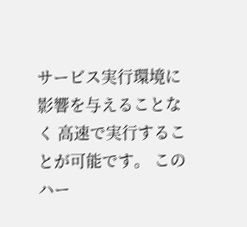サービス実行環境に影響を与えることなく 高速で実行することが可能です。 このハー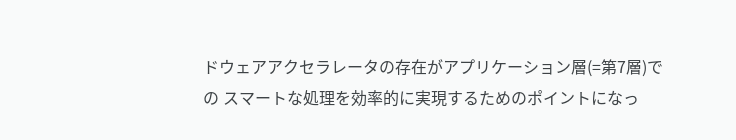ドウェアアクセラレータの存在がアプリケーション層(=第7層)での スマートな処理を効率的に実現するためのポイントになっ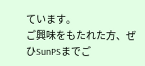ています。
ご興味をもたれた方、ぜひSunPSまでご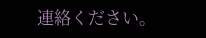連絡ください。